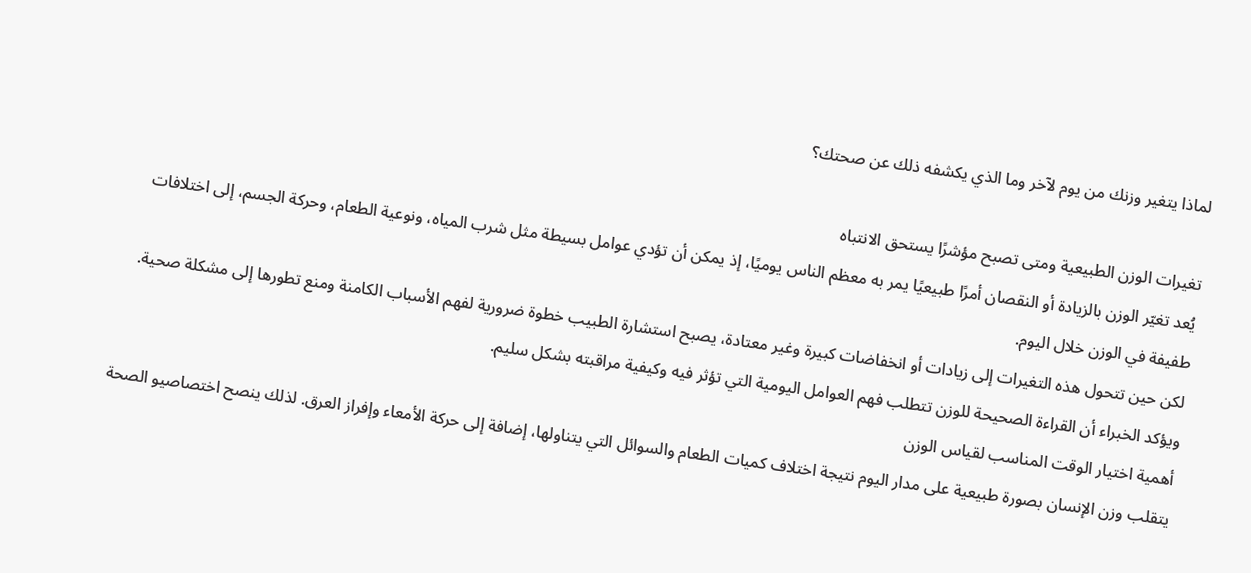لماذا يتغير وزنك من يوم لآخر وما الذي يكشفه ذلك عن صحتك؟

تغيرات الوزن الطبيعية ومتى تصبح مؤشرًا يستحق الانتباه
يُعد تغيّر الوزن بالزيادة أو النقصان أمرًا طبيعيًا يمر به معظم الناس يوميًا، إذ يمكن أن تؤدي عوامل بسيطة مثل شرب المياه، ونوعية الطعام، وحركة الجسم، إلى اختلافات طفيفة في الوزن خلال اليوم.
لكن حين تتحول هذه التغيرات إلى زيادات أو انخفاضات كبيرة وغير معتادة، يصبح استشارة الطبيب خطوة ضرورية لفهم الأسباب الكامنة ومنع تطورها إلى مشكلة صحية. ويؤكد الخبراء أن القراءة الصحيحة للوزن تتطلب فهم العوامل اليومية التي تؤثر فيه وكيفية مراقبته بشكل سليم.
أهمية اختيار الوقت المناسب لقياس الوزن
يتقلب وزن الإنسان بصورة طبيعية على مدار اليوم نتيجة اختلاف كميات الطعام والسوائل التي يتناولها، إضافة إلى حركة الأمعاء وإفراز العرق. لذلك ينصح اختصاصيو الصحة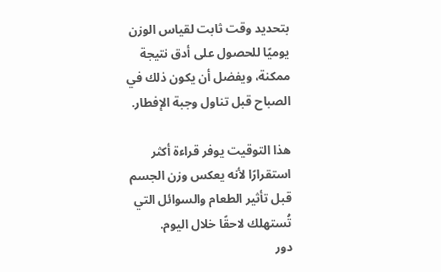بتحديد وقت ثابت لقياس الوزن يوميًا للحصول على أدق نتيجة ممكنة، ويفضل أن يكون ذلك في الصباح قبل تناول وجبة الإفطار.

هذا التوقيت يوفر قراءة أكثر استقرارًا لأنه يعكس وزن الجسم قبل تأثير الطعام والسوائل التي تُستهلك لاحقًا خلال اليوم.
دور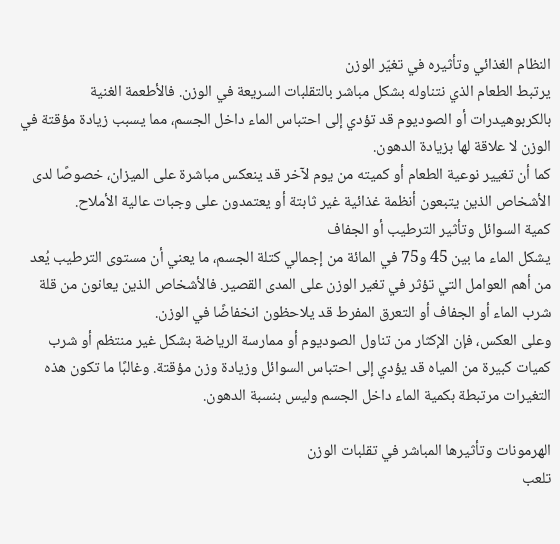النظام الغذائي وتأثيره في تغيّر الوزن
يرتبط الطعام الذي نتناوله بشكل مباشر بالتقلبات السريعة في الوزن. فالأطعمة الغنية بالكربوهيدرات أو الصوديوم قد تؤدي إلى احتباس الماء داخل الجسم، مما يسبب زيادة مؤقتة في الوزن لا علاقة لها بزيادة الدهون.
كما أن تغيير نوعية الطعام أو كميته من يوم لآخر قد ينعكس مباشرة على الميزان، خصوصًا لدى الأشخاص الذين يتبعون أنظمة غذائية غير ثابتة أو يعتمدون على وجبات عالية الأملاح.
كمية السوائل وتأثير الترطيب أو الجفاف
يشكل الماء ما بين 45 و75 في المائة من إجمالي كتلة الجسم، ما يعني أن مستوى الترطيب يُعد من أهم العوامل التي تؤثر في تغير الوزن على المدى القصير. فالأشخاص الذين يعانون من قلة شرب الماء أو الجفاف أو التعرق المفرط قد يلاحظون انخفاضًا في الوزن.
وعلى العكس، فإن الإكثار من تناول الصوديوم أو ممارسة الرياضة بشكل غير منتظم أو شرب كميات كبيرة من المياه قد يؤدي إلى احتباس السوائل وزيادة وزن مؤقتة. وغالبًا ما تكون هذه التغيرات مرتبطة بكمية الماء داخل الجسم وليس بنسبة الدهون.

الهرمونات وتأثيرها المباشر في تقلبات الوزن
تلعب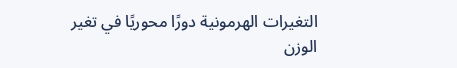التغيرات الهرمونية دورًا محوريًا في تغير الوزن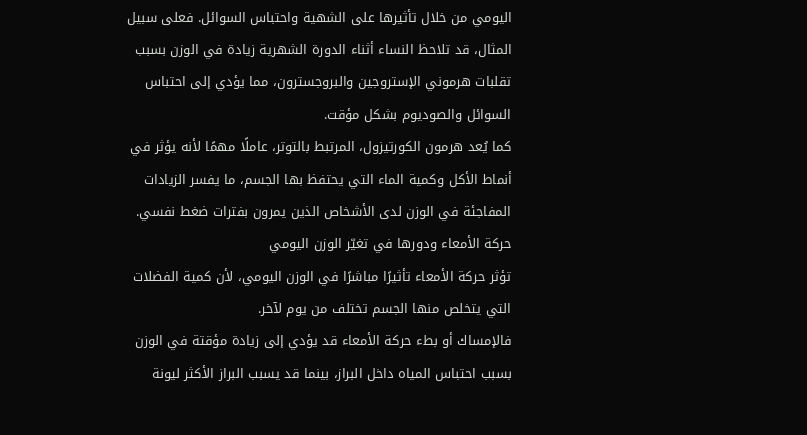اليومي من خلال تأثيرها على الشهية واحتباس السوائل. فعلى سبيل المثال، قد تلاحظ النساء أثناء الدورة الشهرية زيادة في الوزن بسبب تقلبات هرموني الإستروجين والبروجسترون، مما يؤدي إلى احتباس السوائل والصوديوم بشكل مؤقت.
كما يُعد هرمون الكورتيزول، المرتبط بالتوتر، عاملًا مهمًا لأنه يؤثر في أنماط الأكل وكمية الماء التي يحتفظ بها الجسم، ما يفسر الزيادات المفاجئة في الوزن لدى الأشخاص الذين يمرون بفترات ضغط نفسي.
حركة الأمعاء ودورها في تغيّر الوزن اليومي
تؤثر حركة الأمعاء تأثيرًا مباشرًا في الوزن اليومي، لأن كمية الفضلات التي يتخلص منها الجسم تختلف من يوم لآخر.
فالإمساك أو بطء حركة الأمعاء قد يؤدي إلى زيادة مؤقتة في الوزن بسبب احتباس المياه داخل البراز، بينما قد يسبب البراز الأكثر ليونة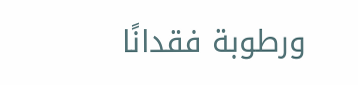ورطوبة فقدانًا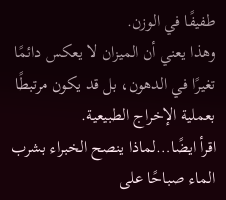طفيفًا في الوزن.
وهذا يعني أن الميزان لا يعكس دائمًا تغيرًا في الدهون، بل قد يكون مرتبطًا بعملية الإخراج الطبيعية.
اقرأ ايضًا…لماذا ينصح الخبراء بشرب الماء صباحًا على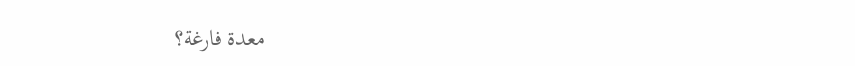معدة فارغة؟